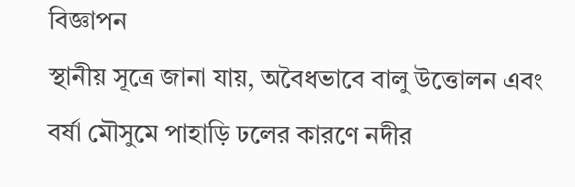বিজ্ঞাপন
স্থানীয় সূত্রে জানা যায়, অবৈধভাবে বালু উত্তোলন এবং বর্ষা মৌসুমে পাহাড়ি ঢলের কারণে নদীর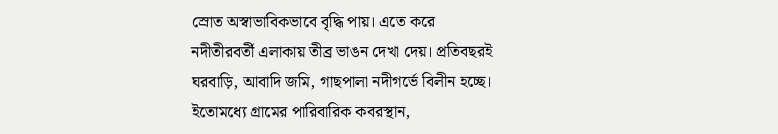স্রোত অস্বাভাবিকভাবে বৃদ্ধি পায়। এতে করে নদীতীরবর্তী এলাকায় তীব্র ভাঙন দেখা দেয়। প্রতিবছরই ঘরবাড়ি, আবাদি জমি, গাছপালা নদীগর্ভে বিলীন হচ্ছে। ইতোমধ্যে গ্রামের পারিবারিক কবরস্থান,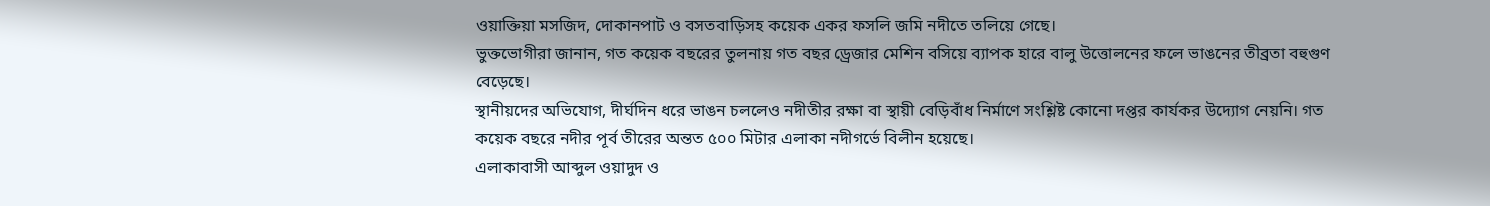ওয়াক্তিয়া মসজিদ, দোকানপাট ও বসতবাড়িসহ কয়েক একর ফসলি জমি নদীতে তলিয়ে গেছে।
ভুক্তভোগীরা জানান, গত কয়েক বছরের তুলনায় গত বছর ড্রেজার মেশিন বসিয়ে ব্যাপক হারে বালু উত্তোলনের ফলে ভাঙনের তীব্রতা বহুগুণ বেড়েছে।
স্থানীয়দের অভিযোগ, দীর্ঘদিন ধরে ভাঙন চললেও নদীতীর রক্ষা বা স্থায়ী বেড়িবাঁধ নির্মাণে সংশ্লিষ্ট কোনো দপ্তর কার্যকর উদ্যোগ নেয়নি। গত কয়েক বছরে নদীর পূর্ব তীরের অন্তত ৫০০ মিটার এলাকা নদীগর্ভে বিলীন হয়েছে।
এলাকাবাসী আব্দুল ওয়াদুদ ও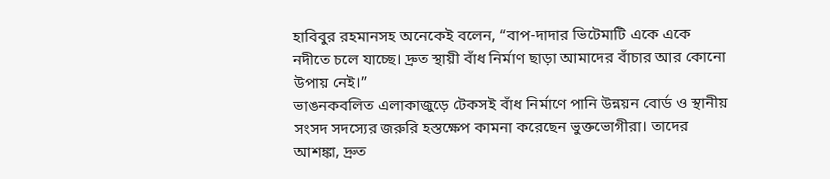হাবিবুর রহমানসহ অনেকেই বলেন, “বাপ-দাদার ভিটেমাটি একে একে নদীতে চলে যাচ্ছে। দ্রুত স্থায়ী বাঁধ নির্মাণ ছাড়া আমাদের বাঁচার আর কোনো উপায় নেই।”
ভাঙনকবলিত এলাকাজুড়ে টেকসই বাঁধ নির্মাণে পানি উন্নয়ন বোর্ড ও স্থানীয় সংসদ সদস্যের জরুরি হস্তক্ষেপ কামনা করেছেন ভুক্তভোগীরা। তাদের আশঙ্কা, দ্রুত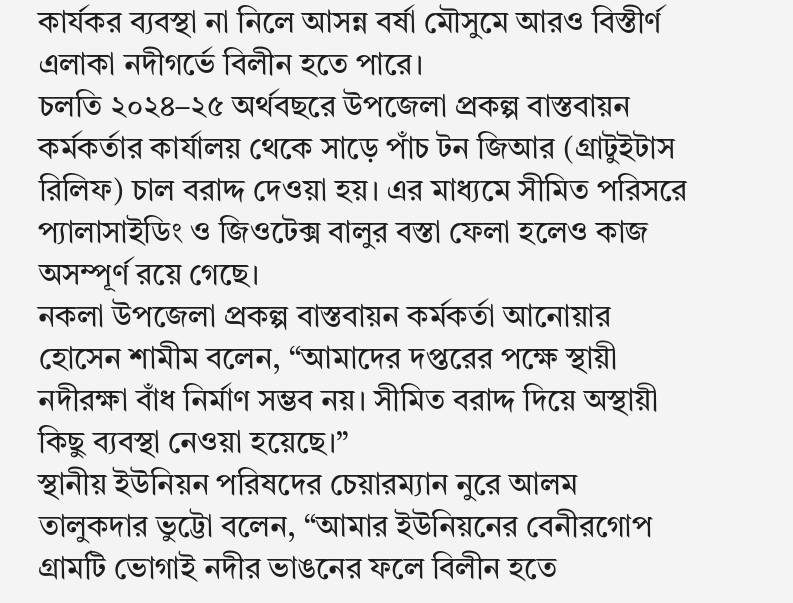কার্যকর ব্যবস্থা না নিলে আসন্ন বর্ষা মৌসুমে আরও বিস্তীর্ণ এলাকা নদীগর্ভে বিলীন হতে পারে।
চলতি ২০২৪–২৫ অর্থবছরে উপজেলা প্রকল্প বাস্তবায়ন কর্মকর্তার কার্যালয় থেকে সাড়ে পাঁচ টন জিআর (গ্রাটুইটাস রিলিফ) চাল বরাদ্দ দেওয়া হয়। এর মাধ্যমে সীমিত পরিসরে প্যালাসাইডিং ও জিওটেক্স বালুর বস্তা ফেলা হলেও কাজ অসম্পূর্ণ রয়ে গেছে।
নকলা উপজেলা প্রকল্প বাস্তবায়ন কর্মকর্তা আনোয়ার হোসেন শামীম বলেন, “আমাদের দপ্তরের পক্ষে স্থায়ী নদীরক্ষা বাঁধ নির্মাণ সম্ভব নয়। সীমিত বরাদ্দ দিয়ে অস্থায়ী কিছু ব্যবস্থা নেওয়া হয়েছে।”
স্থানীয় ইউনিয়ন পরিষদের চেয়ারম্যান নুরে আলম তালুকদার ভুট্টো বলেন, “আমার ইউনিয়নের বেনীরগোপ গ্রামটি ভোগাই নদীর ভাঙনের ফলে বিলীন হতে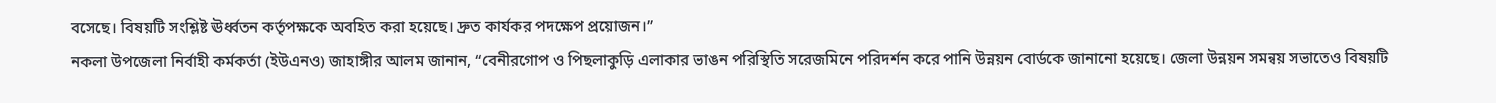বসেছে। বিষয়টি সংশ্লিষ্ট ঊর্ধ্বতন কর্তৃপক্ষকে অবহিত করা হয়েছে। দ্রুত কার্যকর পদক্ষেপ প্রয়োজন।”
নকলা উপজেলা নির্বাহী কর্মকর্তা (ইউএনও) জাহাঙ্গীর আলম জানান, “বেনীরগোপ ও পিছলাকুড়ি এলাকার ভাঙন পরিস্থিতি সরেজমিনে পরিদর্শন করে পানি উন্নয়ন বোর্ডকে জানানো হয়েছে। জেলা উন্নয়ন সমন্বয় সভাতেও বিষয়টি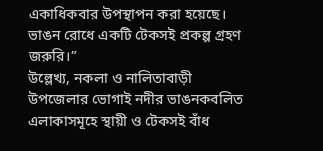একাধিকবার উপস্থাপন করা হয়েছে। ভাঙন রোধে একটি টেকসই প্রকল্প গ্রহণ জরুরি।”
উল্লেখ্য, নকলা ও নালিতাবাড়ী উপজেলার ভোগাই নদীর ভাঙনকবলিত এলাকাসমূহে স্থায়ী ও টেকসই বাঁধ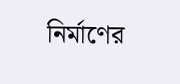নির্মাণের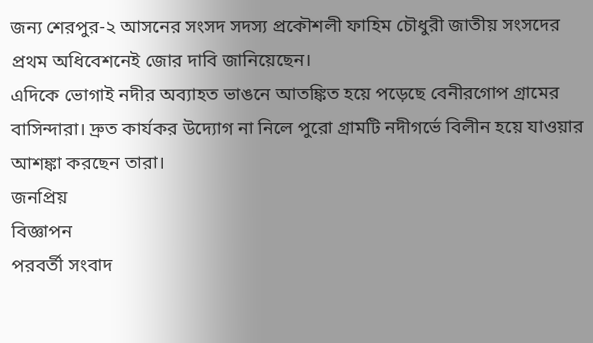জন্য শেরপুর-২ আসনের সংসদ সদস্য প্রকৌশলী ফাহিম চৌধুরী জাতীয় সংসদের প্রথম অধিবেশনেই জোর দাবি জানিয়েছেন।
এদিকে ভোগাই নদীর অব্যাহত ভাঙনে আতঙ্কিত হয়ে পড়েছে বেনীরগোপ গ্রামের বাসিন্দারা। দ্রুত কার্যকর উদ্যোগ না নিলে পুরো গ্রামটি নদীগর্ভে বিলীন হয়ে যাওয়ার আশঙ্কা করছেন তারা।
জনপ্রিয়
বিজ্ঞাপন
পরবর্তী সংবাদ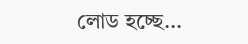লোড হচ্ছে...